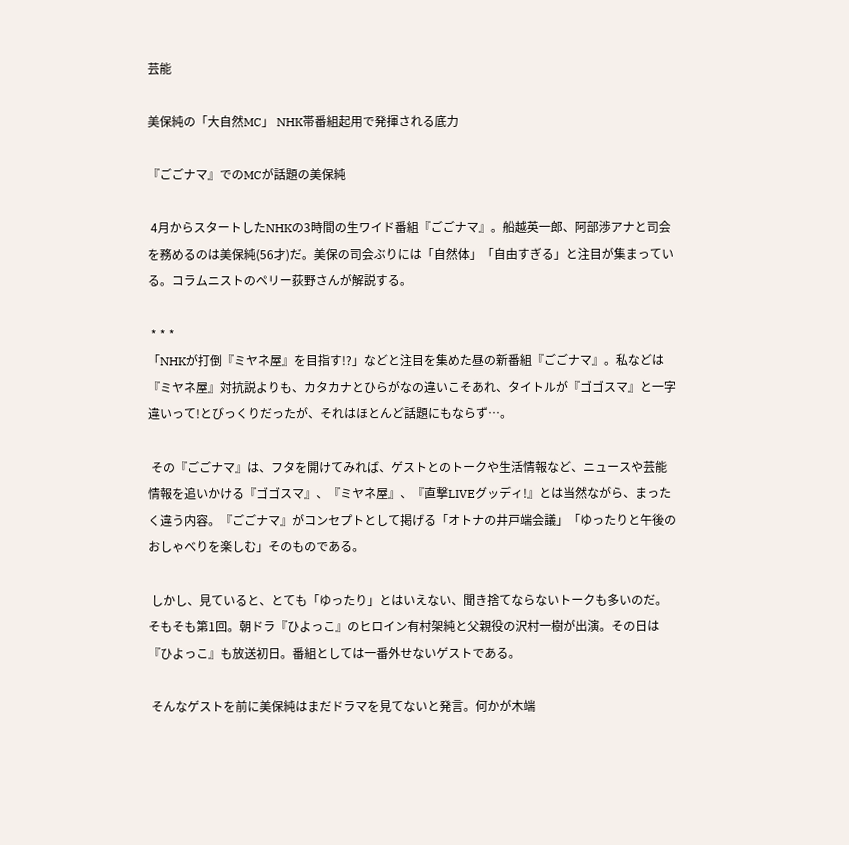芸能

美保純の「大自然MC」 NHK帯番組起用で発揮される底力

『ごごナマ』でのMCが話題の美保純

 4月からスタートしたNHKの3時間の生ワイド番組『ごごナマ』。船越英一郎、阿部渉アナと司会を務めるのは美保純(56才)だ。美保の司会ぶりには「自然体」「自由すぎる」と注目が集まっている。コラムニストのペリー荻野さんが解説する。

 * * *
「NHKが打倒『ミヤネ屋』を目指す!?」などと注目を集めた昼の新番組『ごごナマ』。私などは『ミヤネ屋』対抗説よりも、カタカナとひらがなの違いこそあれ、タイトルが『ゴゴスマ』と一字違いって!とびっくりだったが、それはほとんど話題にもならず…。

 その『ごごナマ』は、フタを開けてみれば、ゲストとのトークや生活情報など、ニュースや芸能情報を追いかける『ゴゴスマ』、『ミヤネ屋』、『直撃LIVEグッディ!』とは当然ながら、まったく違う内容。『ごごナマ』がコンセプトとして掲げる「オトナの井戸端会議」「ゆったりと午後のおしゃべりを楽しむ」そのものである。

 しかし、見ていると、とても「ゆったり」とはいえない、聞き捨てならないトークも多いのだ。そもそも第1回。朝ドラ『ひよっこ』のヒロイン有村架純と父親役の沢村一樹が出演。その日は『ひよっこ』も放送初日。番組としては一番外せないゲストである。

 そんなゲストを前に美保純はまだドラマを見てないと発言。何かが木端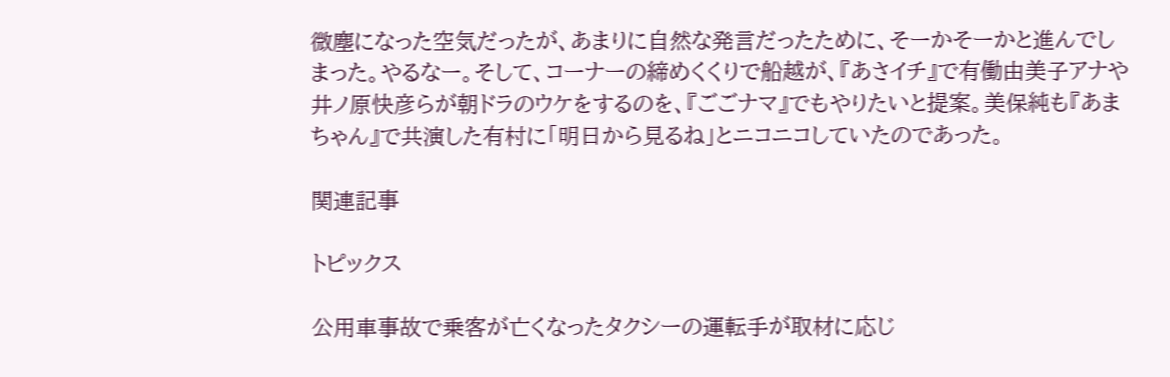微塵になった空気だったが、あまりに自然な発言だったために、そーかそーかと進んでしまった。やるなー。そして、コーナーの締めくくりで船越が、『あさイチ』で有働由美子アナや井ノ原快彦らが朝ドラのウケをするのを、『ごごナマ』でもやりたいと提案。美保純も『あまちゃん』で共演した有村に「明日から見るね」とニコニコしていたのであった。

関連記事

トピックス

公用車事故で乗客が亡くなったタクシーの運転手が取材に応じ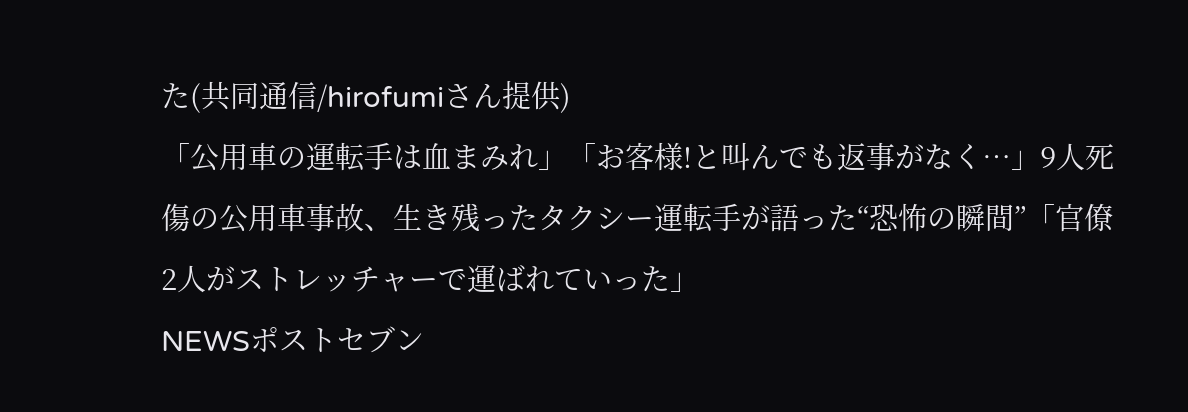た(共同通信/hirofumiさん提供)
「公用車の運転手は血まみれ」「お客様!と叫んでも返事がなく…」9人死傷の公用車事故、生き残ったタクシー運転手が語った“恐怖の瞬間”「官僚2人がストレッチャーで運ばれていった」
NEWSポストセブン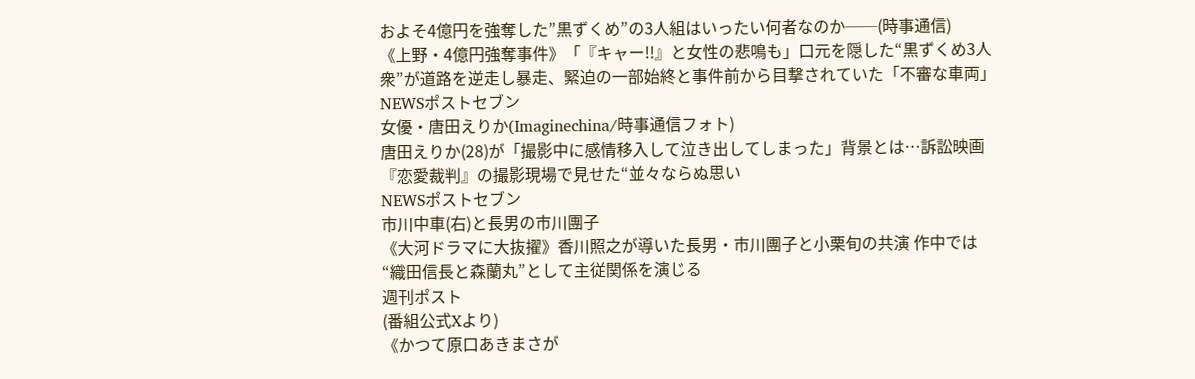およそ4億円を強奪した”黒ずくめ”の3人組はいったい何者なのか──(時事通信)
《上野・4億円強奪事件》「『キャー!!』と女性の悲鳴も」口元を隠した“黒ずくめ3人衆”が道路を逆走し暴走、緊迫の一部始終と事件前から目撃されていた「不審な車両」
NEWSポストセブン
女優・唐田えりか(Imaginechina/時事通信フォト)
唐田えりか(28)が「撮影中に感情移入して泣き出してしまった」背景とは…訴訟映画『恋愛裁判』の撮影現場で見せた“並々ならぬ思い
NEWSポストセブン
市川中車(右)と長男の市川團子
《大河ドラマに大抜擢》香川照之が導いた長男・市川團子と小栗旬の共演 作中では“織田信長と森蘭丸”として主従関係を演じる
週刊ポスト
(番組公式Xより)
《かつて原口あきまさが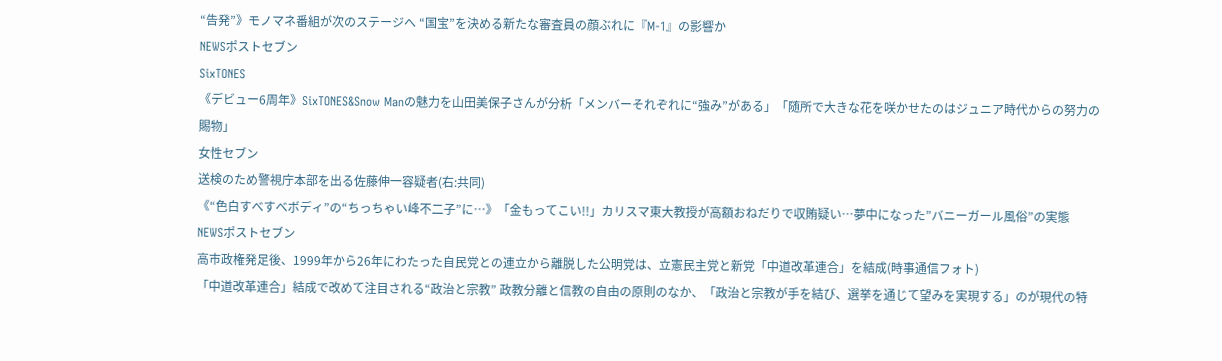“告発”》モノマネ番組が次のステージへ “国宝”を決める新たな審査員の顔ぶれに『M-1』の影響か
NEWSポストセブン
SixTONES
《デビュー6周年》SixTONES&Snow Manの魅力を山田美保子さんが分析「メンバーそれぞれに“強み”がある」「随所で大きな花を咲かせたのはジュニア時代からの努力の賜物」
女性セブン
送検のため警視庁本部を出る佐藤伸一容疑者(右:共同)
《“色白すべすべボディ”の“ちっちゃい峰不二子”に…》「金もってこい!!」カリスマ東大教授が高額おねだりで収賄疑い…夢中になった”バニーガール風俗”の実態
NEWSポストセブン
高市政権発足後、1999年から26年にわたった自民党との連立から離脱した公明党は、立憲民主党と新党「中道改革連合」を結成(時事通信フォト)
「中道改革連合」結成で改めて注目される“政治と宗教” 政教分離と信教の自由の原則のなか、「政治と宗教が手を結び、選挙を通じて望みを実現する」のが現代の特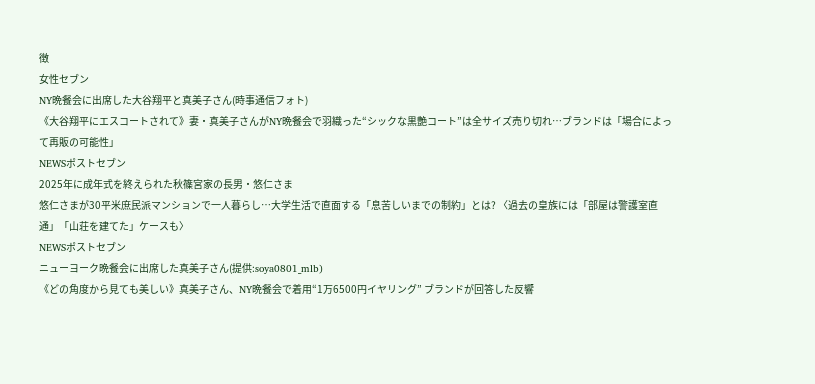徴
女性セブン
NY晩餐会に出席した大谷翔平と真美子さん(時事通信フォト)
《大谷翔平にエスコートされて》妻・真美子さんがNY晩餐会で羽織った“シックな黒艶コート”は全サイズ売り切れ…ブランドは「場合によって再販の可能性」
NEWSポストセブン
2025年に成年式を終えられた秋篠宮家の長男・悠仁さま
悠仁さまが30平米庶民派マンションで一人暮らし…大学生活で直面する「息苦しいまでの制約」とは? 〈過去の皇族には「部屋は警護室直通」「山荘を建てた」ケースも〉
NEWSポストセブン
ニューヨーク晩餐会に出席した真美子さん(提供:soya0801_mlb)
《どの角度から見ても美しい》真美子さん、NY晩餐会で着用“1万6500円イヤリング” ブランドが回答した反響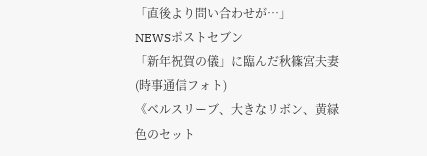「直後より問い合わせが…」
NEWSポストセブン
「新年祝賀の儀」に臨んだ秋篠宮夫妻(時事通信フォト)
《ベルスリーブ、大きなリボン、黄緑色のセット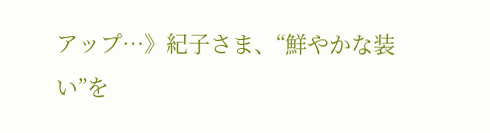アップ…》紀子さま、“鮮やかな装い”を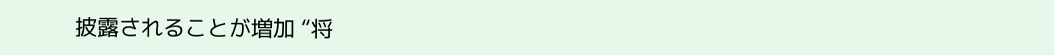披露されることが増加 “将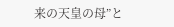来の天皇の母”と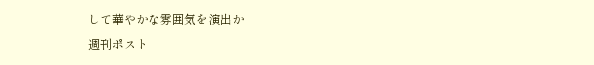して華やかな雰囲気を演出か
週刊ポスト